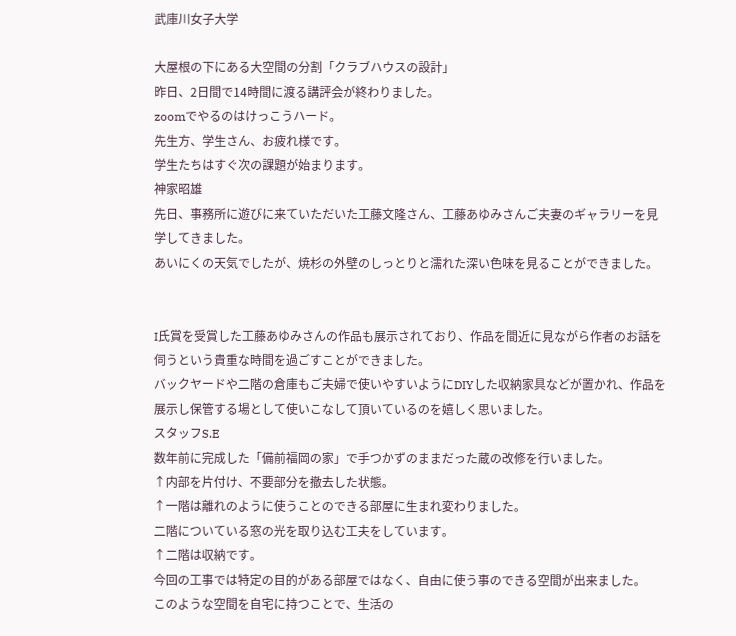武庫川女子大学

大屋根の下にある大空間の分割「クラブハウスの設計」
昨日、2日間で14時間に渡る講評会が終わりました。
zoomでやるのはけっこうハード。
先生方、学生さん、お疲れ様です。
学生たちはすぐ次の課題が始まります。
神家昭雄
先日、事務所に遊びに来ていただいた工藤文隆さん、工藤あゆみさんご夫妻のギャラリーを見学してきました。
あいにくの天気でしたが、焼杉の外壁のしっとりと濡れた深い色味を見ることができました。


I氏賞を受賞した工藤あゆみさんの作品も展示されており、作品を間近に見ながら作者のお話を伺うという貴重な時間を過ごすことができました。
バックヤードや二階の倉庫もご夫婦で使いやすいようにDIYした収納家具などが置かれ、作品を展示し保管する場として使いこなして頂いているのを嬉しく思いました。
スタッフS.E
数年前に完成した「備前福岡の家」で手つかずのままだった蔵の改修を行いました。
↑内部を片付け、不要部分を撤去した状態。
↑一階は離れのように使うことのできる部屋に生まれ変わりました。
二階についている窓の光を取り込む工夫をしています。
↑二階は収納です。
今回の工事では特定の目的がある部屋ではなく、自由に使う事のできる空間が出来ました。
このような空間を自宅に持つことで、生活の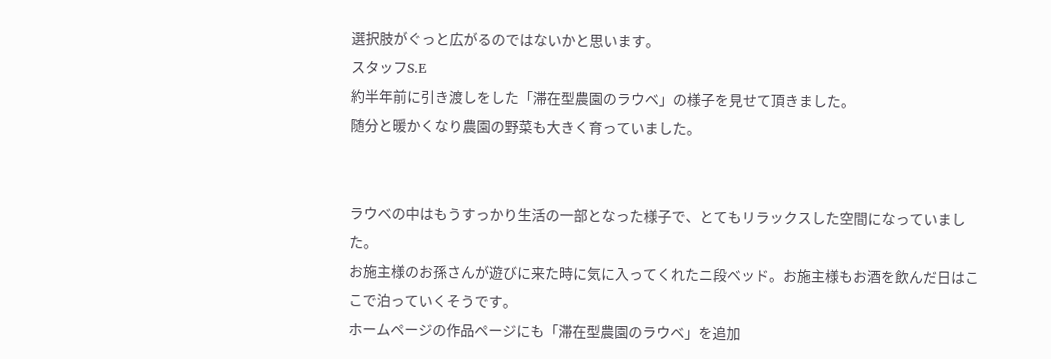選択肢がぐっと広がるのではないかと思います。
スタッフS.E
約半年前に引き渡しをした「滞在型農園のラウベ」の様子を見せて頂きました。
随分と暖かくなり農園の野菜も大きく育っていました。


ラウベの中はもうすっかり生活の一部となった様子で、とてもリラックスした空間になっていました。
お施主様のお孫さんが遊びに来た時に気に入ってくれたニ段ベッド。お施主様もお酒を飲んだ日はここで泊っていくそうです。
ホームページの作品ページにも「滞在型農園のラウベ」を追加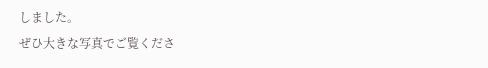しました。
ぜひ大きな写真でご覧くださ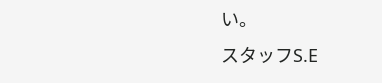い。
スタッフS.E